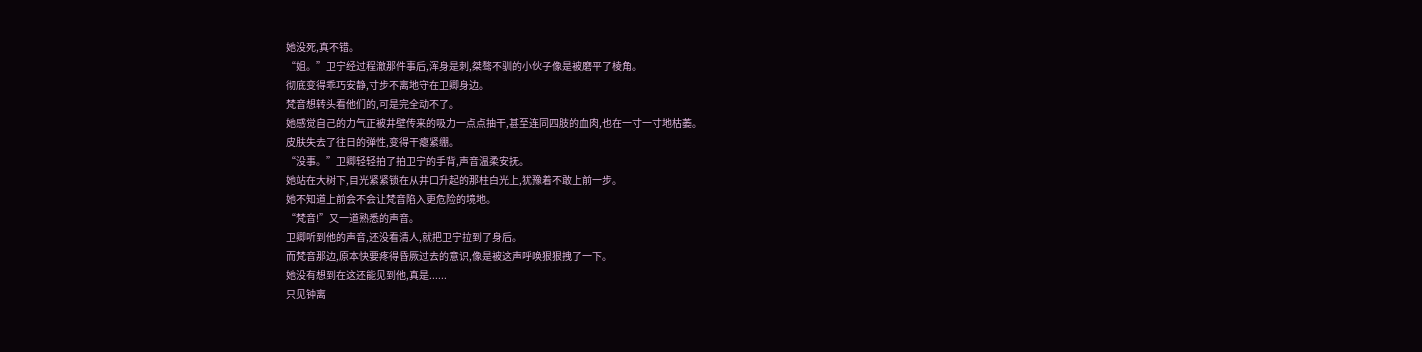她没死,真不错。
“姐。”卫宁经过程澈那件事后,浑身是刺,桀骜不驯的小伙子像是被磨平了棱角。
彻底变得乖巧安静,寸步不离地守在卫卿身边。
梵音想转头看他们的,可是完全动不了。
她感觉自己的力气正被井壁传来的吸力一点点抽干,甚至连同四肢的血肉,也在一寸一寸地枯萎。
皮肤失去了往日的弹性,变得干瘪紧绷。
“没事。”卫卿轻轻拍了拍卫宁的手背,声音温柔安抚。
她站在大树下,目光紧紧锁在从井口升起的那柱白光上,犹豫着不敢上前一步。
她不知道上前会不会让梵音陷入更危险的境地。
“梵音!”又一道熟悉的声音。
卫卿听到他的声音,还没看清人,就把卫宁拉到了身后。
而梵音那边,原本快要疼得昏厥过去的意识,像是被这声呼唤狠狠拽了一下。
她没有想到在这还能见到他,真是......
只见钟离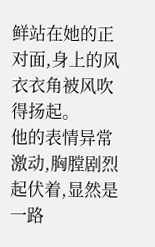鲜站在她的正对面,身上的风衣衣角被风吹得扬起。
他的表情异常激动,胸膛剧烈起伏着,显然是一路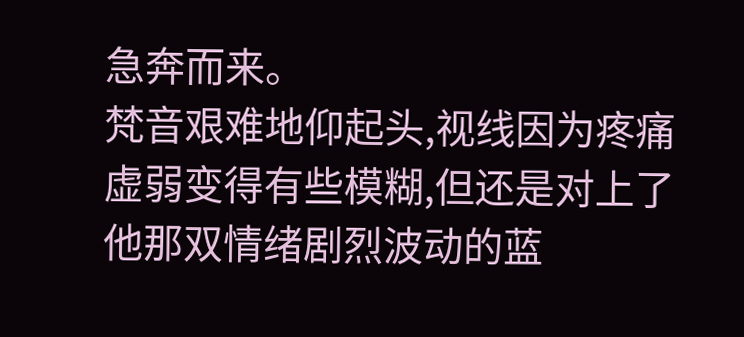急奔而来。
梵音艰难地仰起头,视线因为疼痛虚弱变得有些模糊,但还是对上了他那双情绪剧烈波动的蓝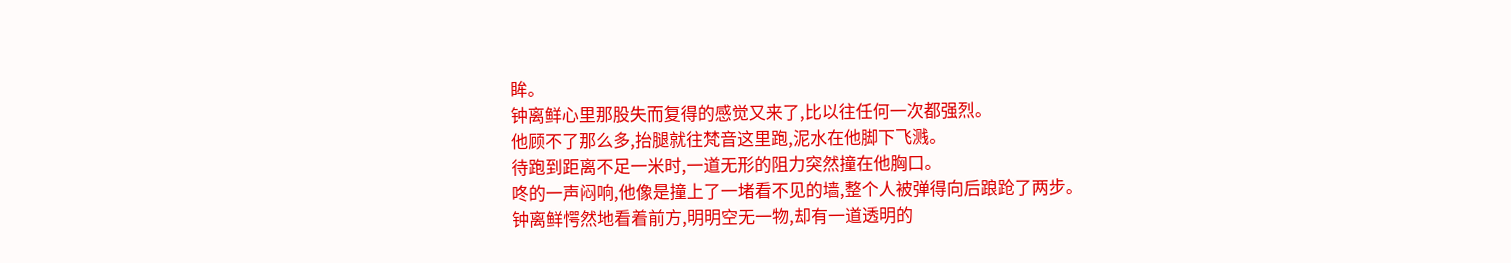眸。
钟离鲜心里那股失而复得的感觉又来了,比以往任何一次都强烈。
他顾不了那么多,抬腿就往梵音这里跑,泥水在他脚下飞溅。
待跑到距离不足一米时,一道无形的阻力突然撞在他胸口。
咚的一声闷响,他像是撞上了一堵看不见的墙,整个人被弹得向后踉跄了两步。
钟离鲜愕然地看着前方,明明空无一物,却有一道透明的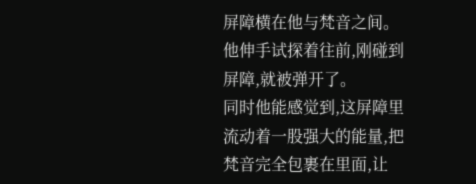屏障横在他与梵音之间。
他伸手试探着往前,刚碰到屏障,就被弹开了。
同时他能感觉到,这屏障里流动着一股强大的能量,把梵音完全包裹在里面,让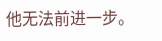他无法前进一步。